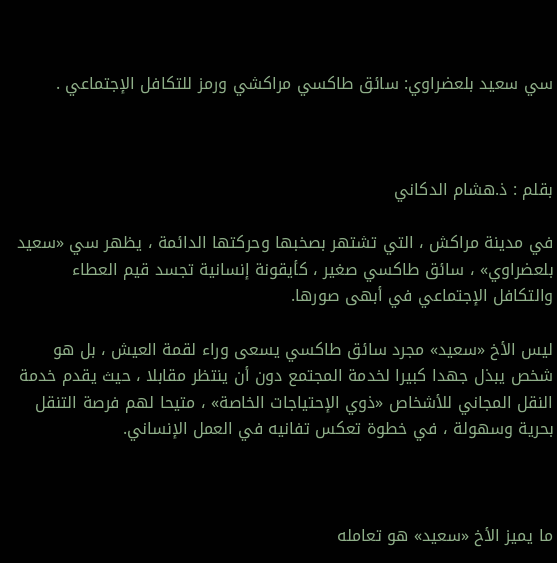سي سعيد بلعضراوي: سائق طاكسي مراكشي ورمز للتكافل الإجتماعي .



بقلم : ذ.هشام الدكاني

في مدينة مراكش ، التي تشتهر بصخبها وحركتها الدائمة ، يظهر سي «سعيد بلعضراوي» ، سائق طاكسي صغير ، كأيقونة إنسانية تجسد قيم العطاء والتكافل الإجتماعي في أبهى صورها.

ليس الأخ «سعيد» مجرد سائق طاكسي يسعى وراء لقمة العيش ، بل هو شخص يبذل جهدا كبيرا لخدمة المجتمع دون أن ينتظر مقابلا ، حيث يقدم خدمة النقل المجاني للأشخاص «ذوي الإحتياجات الخاصة» ، متيحا لهم فرصة التنقل بحرية وسهولة ، في خطوة تعكس تفانيه في العمل الإنساني.



ما يميز الأخ «سعيد» هو تعامله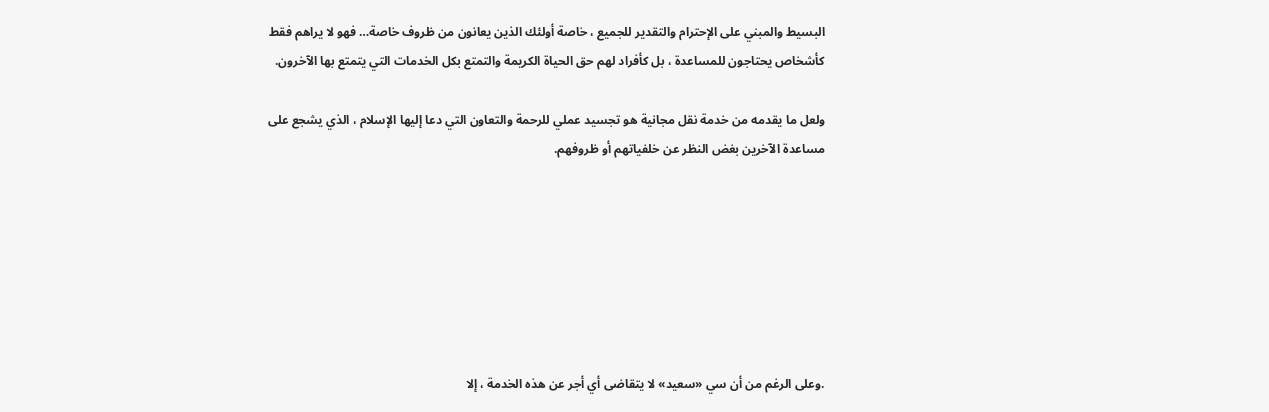البسيط والمبني على الإحترام والتقدير للجميع ، خاصة أولئك الذين يعانون من ظروف خاصة… فهو لا يراهم فقط كأشخاص يحتاجون للمساعدة ، بل كأفراد لهم حق الحياة الكريمة والتمتع بكل الخدمات التي يتمتع بها الآخرون.

ولعل ما يقدمه من خدمة نقل مجانية هو تجسيد عملي للرحمة والتعاون التي دعا إليها الإسلام ، الذي يشجع على مساعدة الآخرين بغض النظر عن خلفياتهم أو ظروفهم.







.وعلى الرغم من أن سي «سعيد» لا يتقاضى أي أجر عن هذه الخدمة ، إلا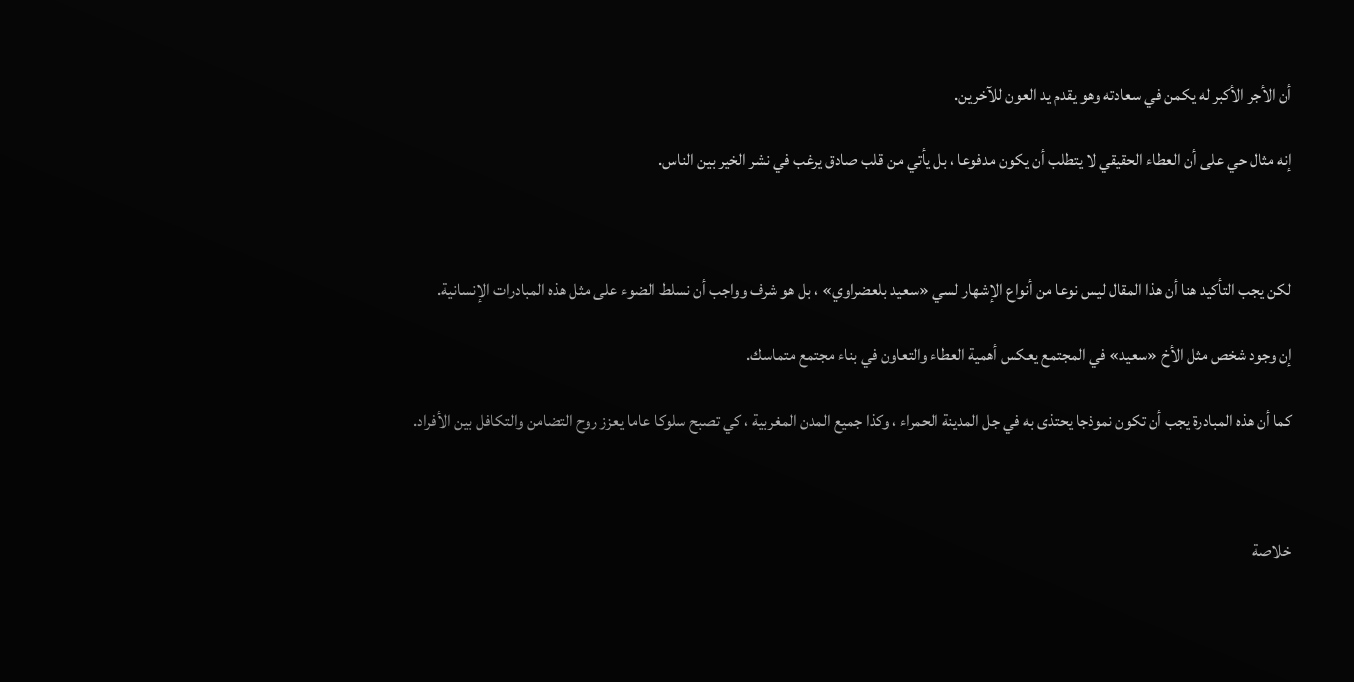أن الأجر الأكبر له يكمن في سعادته وهو يقدم يد العون للآخرين.

إنه مثال حي على أن العطاء الحقيقي لا يتطلب أن يكون مدفوعا ، بل يأتي من قلب صادق يرغب في نشر الخير بين الناس.



لكن يجب التأكيد هنا أن هذا المقال ليس نوعا من أنواع الإشهار لسي «سعيد بلعضراوي» ، بل هو شرف وواجب أن نسلط الضوء على مثل هذه المبادرات الإنسانية.

إن وجود شخص مثل الأخ «سعيد» في المجتمع يعكس أهمية العطاء والتعاون في بناء مجتمع متماسك.

كما أن هذه المبادرة يجب أن تكون نموذجا يحتذى به في جل المدينة الحمراء ، وكذا جميع المدن المغربية ، كي تصبح سلوكا عاما يعزز روح التضامن والتكافل بين الأفراد.



خلاصة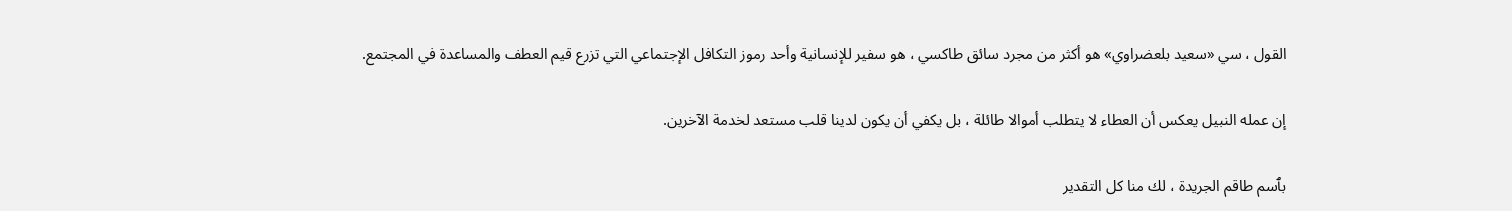القول ، سي «سعيد بلعضراوي» هو أكثر من مجرد سائق طاكسي ، هو سفير للإنسانية وأحد رموز التكافل الإجتماعي التي تزرع قيم العطف والمساعدة في المجتمع.

إن عمله النبيل يعكس أن العطاء لا يتطلب أموالا طائلة ، بل يكفي أن يكون لدينا قلب مستعد لخدمة الآخرين.

بٱسم طاقم الجريدة ، لك منا كل التقدير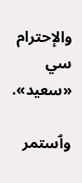والإحترام سي «سعيد».

وٱستمر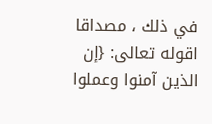في ذلك ، مصداقا اقوله تعالى: {إن الذين آمنوا وعملوا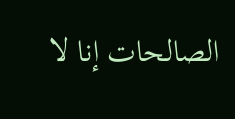الصالحات إنا لا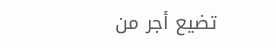تضيع أجر من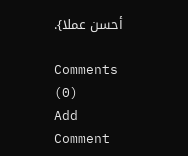أحسن عملا}.

Comments (0)
Add Comment